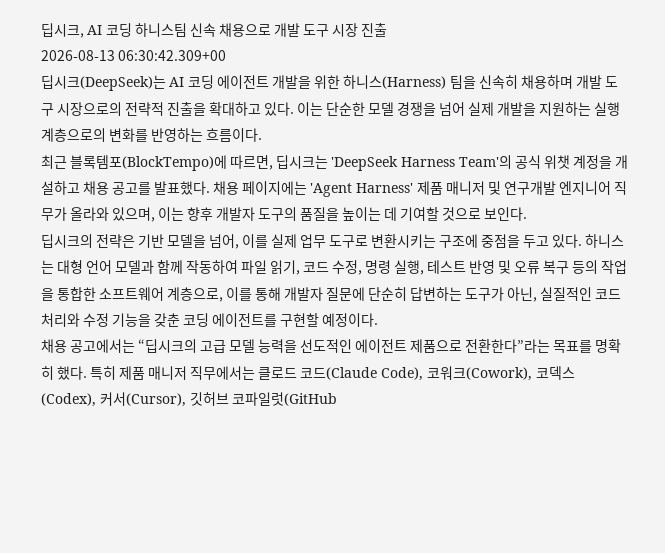딥시크, AI 코딩 하니스팀 신속 채용으로 개발 도구 시장 진출
2026-08-13 06:30:42.309+00
딥시크(DeepSeek)는 AI 코딩 에이전트 개발을 위한 하니스(Harness) 팀을 신속히 채용하며 개발 도구 시장으로의 전략적 진출을 확대하고 있다. 이는 단순한 모델 경쟁을 넘어 실제 개발을 지원하는 실행 계층으로의 변화를 반영하는 흐름이다.
최근 블록템포(BlockTempo)에 따르면, 딥시크는 'DeepSeek Harness Team'의 공식 위챗 계정을 개설하고 채용 공고를 발표했다. 채용 페이지에는 'Agent Harness' 제품 매니저 및 연구개발 엔지니어 직무가 올라와 있으며, 이는 향후 개발자 도구의 품질을 높이는 데 기여할 것으로 보인다.
딥시크의 전략은 기반 모델을 넘어, 이를 실제 업무 도구로 변환시키는 구조에 중점을 두고 있다. 하니스는 대형 언어 모델과 함께 작동하여 파일 읽기, 코드 수정, 명령 실행, 테스트 반영 및 오류 복구 등의 작업을 통합한 소프트웨어 계층으로, 이를 통해 개발자 질문에 단순히 답변하는 도구가 아닌, 실질적인 코드 처리와 수정 기능을 갖춘 코딩 에이전트를 구현할 예정이다.
채용 공고에서는 “딥시크의 고급 모델 능력을 선도적인 에이전트 제품으로 전환한다”라는 목표를 명확히 했다. 특히 제품 매니저 직무에서는 클로드 코드(Claude Code), 코워크(Cowork), 코덱스(Codex), 커서(Cursor), 깃허브 코파일럿(GitHub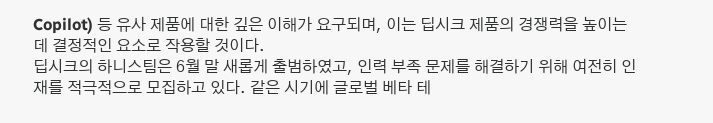Copilot) 등 유사 제품에 대한 깊은 이해가 요구되며, 이는 딥시크 제품의 경쟁력을 높이는 데 결정적인 요소로 작용할 것이다.
딥시크의 하니스팀은 6월 말 새롭게 출범하였고, 인력 부족 문제를 해결하기 위해 여전히 인재를 적극적으로 모집하고 있다. 같은 시기에 글로벌 베타 테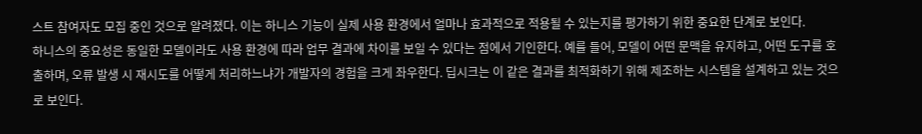스트 참여자도 모집 중인 것으로 알려졌다. 이는 하니스 기능이 실제 사용 환경에서 얼마나 효과적으로 적용될 수 있는지를 평가하기 위한 중요한 단계로 보인다.
하니스의 중요성은 동일한 모델이라도 사용 환경에 따라 업무 결과에 차이를 보일 수 있다는 점에서 기인한다. 예를 들어, 모델이 어떤 문맥을 유지하고, 어떤 도구를 호출하며, 오류 발생 시 재시도를 어떻게 처리하느냐가 개발자의 경험을 크게 좌우한다. 딥시크는 이 같은 결과를 최적화하기 위해 제조하는 시스템을 설계하고 있는 것으로 보인다.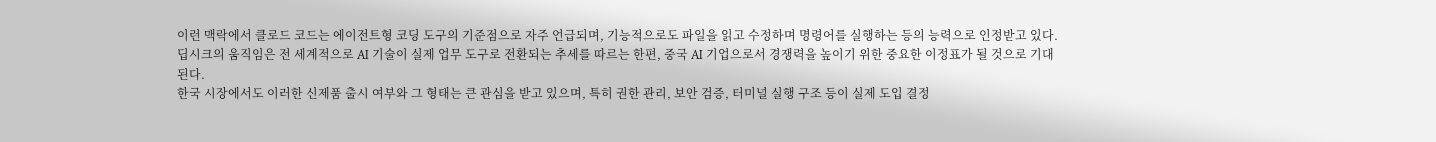이런 맥락에서 클로드 코드는 에이전트형 코딩 도구의 기준점으로 자주 언급되며, 기능적으로도 파일을 읽고 수정하며 명령어를 실행하는 등의 능력으로 인정받고 있다. 딥시크의 움직임은 전 세계적으로 AI 기술이 실제 업무 도구로 전환되는 추세를 따르는 한편, 중국 AI 기업으로서 경쟁력을 높이기 위한 중요한 이정표가 될 것으로 기대된다.
한국 시장에서도 이러한 신제품 출시 여부와 그 형태는 큰 관심을 받고 있으며, 특히 권한 관리, 보안 검증, 터미널 실행 구조 등이 실제 도입 결정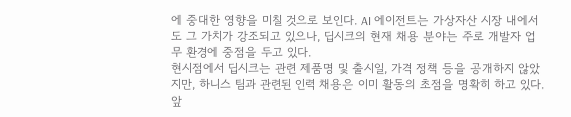에 중대한 영향을 미칠 것으로 보인다. AI 에이전트는 가상자산 시장 내에서도 그 가치가 강조되고 있으나, 딥시크의 현재 채용 분야는 주로 개발자 업무 환경에 중점을 두고 있다.
현시점에서 딥시크는 관련 제품명 및 출시일, 가격 정책 등을 공개하지 않았지만, 하니스 팀과 관련된 인력 채용은 이미 활동의 초점을 명확히 하고 있다. 앞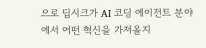으로 딥시크가 AI 코딩 에이전트 분야에서 어떤 혁신을 가져올지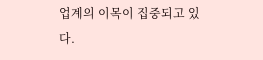업계의 이목이 집중되고 있다.